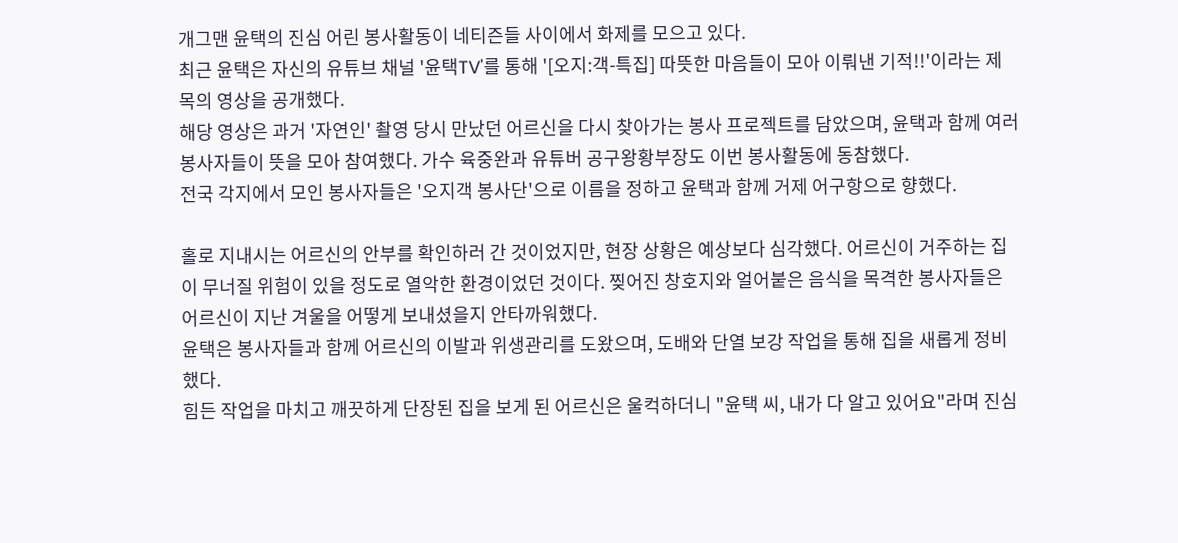개그맨 윤택의 진심 어린 봉사활동이 네티즌들 사이에서 화제를 모으고 있다.
최근 윤택은 자신의 유튜브 채널 '윤택TV'를 통해 '[오지:객-특집] 따뜻한 마음들이 모아 이뤄낸 기적!!'이라는 제목의 영상을 공개했다.
해당 영상은 과거 '자연인' 촬영 당시 만났던 어르신을 다시 찾아가는 봉사 프로젝트를 담았으며, 윤택과 함께 여러 봉사자들이 뜻을 모아 참여했다. 가수 육중완과 유튜버 공구왕황부장도 이번 봉사활동에 동참했다.
전국 각지에서 모인 봉사자들은 '오지객 봉사단'으로 이름을 정하고 윤택과 함께 거제 어구항으로 향했다.

홀로 지내시는 어르신의 안부를 확인하러 간 것이었지만, 현장 상황은 예상보다 심각했다. 어르신이 거주하는 집이 무너질 위험이 있을 정도로 열악한 환경이었던 것이다. 찢어진 창호지와 얼어붙은 음식을 목격한 봉사자들은 어르신이 지난 겨울을 어떻게 보내셨을지 안타까워했다.
윤택은 봉사자들과 함께 어르신의 이발과 위생관리를 도왔으며, 도배와 단열 보강 작업을 통해 집을 새롭게 정비했다.
힘든 작업을 마치고 깨끗하게 단장된 집을 보게 된 어르신은 울컥하더니 "윤택 씨, 내가 다 알고 있어요"라며 진심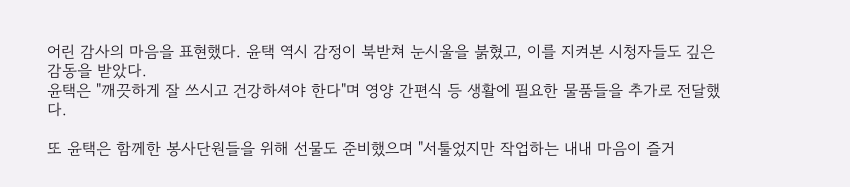어린 감사의 마음을 표현했다. 윤택 역시 감정이 북받쳐 눈시울을 붉혔고, 이를 지켜본 시청자들도 깊은 감동을 받았다.
윤택은 "깨끗하게 잘 쓰시고 건강하셔야 한다"며 영양 간편식 등 생활에 필요한 물품들을 추가로 전달했다.

또 윤택은 함께한 봉사단원들을 위해 선물도 준비했으며 "서툴었지만 작업하는 내내 마음이 즐거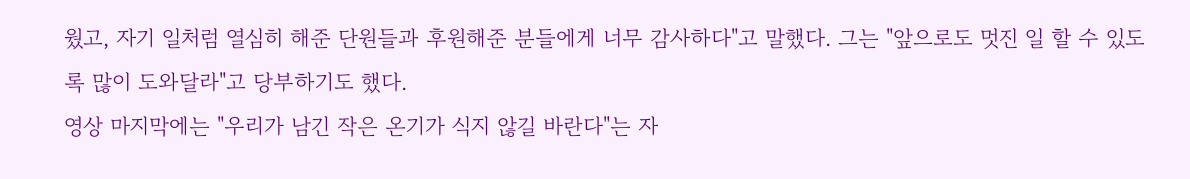웠고, 자기 일처럼 열심히 해준 단원들과 후원해준 분들에게 너무 감사하다"고 말했다. 그는 "앞으로도 멋진 일 할 수 있도록 많이 도와달라"고 당부하기도 했다.
영상 마지막에는 "우리가 남긴 작은 온기가 식지 않길 바란다"는 자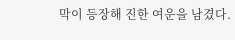막이 등장해 진한 여운을 남겼다.